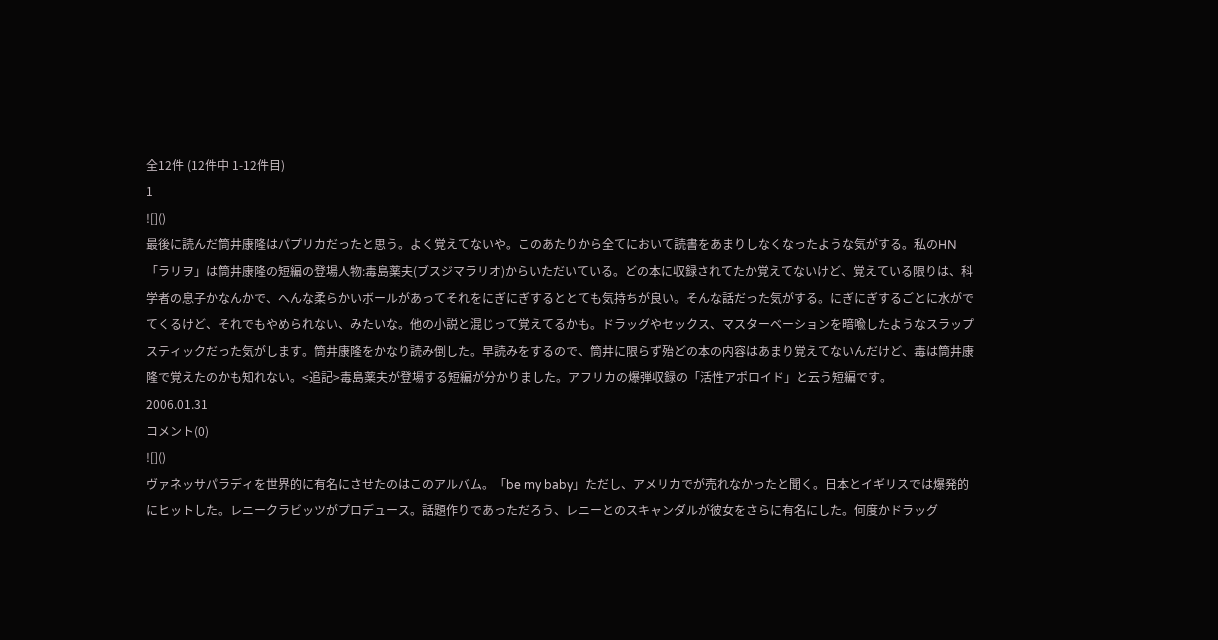全12件 (12件中 1-12件目)
1
![]()
最後に読んだ筒井康隆はパプリカだったと思う。よく覚えてないや。このあたりから全てにおいて読書をあまりしなくなったような気がする。私のHN「ラリヲ」は筒井康隆の短編の登場人物:毒島薬夫(ブスジマラリオ)からいただいている。どの本に収録されてたか覚えてないけど、覚えている限りは、科学者の息子かなんかで、へんな柔らかいボールがあってそれをにぎにぎするととても気持ちが良い。そんな話だった気がする。にぎにぎするごとに水がでてくるけど、それでもやめられない、みたいな。他の小説と混じって覚えてるかも。ドラッグやセックス、マスターベーションを暗喩したようなスラップスティックだった気がします。筒井康隆をかなり読み倒した。早読みをするので、筒井に限らず殆どの本の内容はあまり覚えてないんだけど、毒は筒井康隆で覚えたのかも知れない。<追記>毒島薬夫が登場する短編が分かりました。アフリカの爆弾収録の「活性アポロイド」と云う短編です。
2006.01.31
コメント(0)
![]()
ヴァネッサパラディを世界的に有名にさせたのはこのアルバム。「be my baby」ただし、アメリカでが売れなかったと聞く。日本とイギリスでは爆発的にヒットした。レニークラビッツがプロデュース。話題作りであっただろう、レニーとのスキャンダルが彼女をさらに有名にした。何度かドラッグ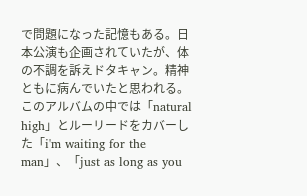で問題になった記憶もある。日本公演も企画されていたが、体の不調を訴えドタキャン。精神ともに病んでいたと思われる。このアルバムの中では「natural high」とルーリードをカバーした「i'm waiting for the man」、「just as long as you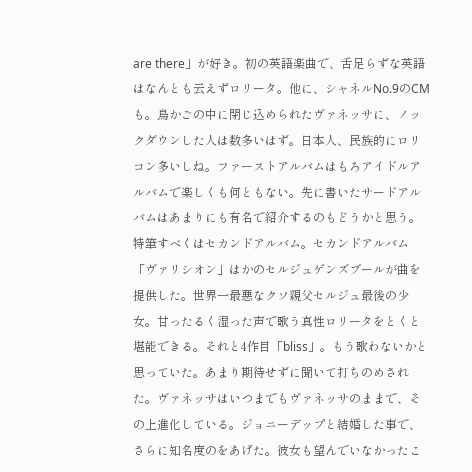are there」が好き。初の英語楽曲で、舌足らずな英語はなんとも云えずロリータ。他に、シャネルNo.9のCMも。鳥かごの中に閉じ込められたヴァネッサに、ノックダウンした人は数多いはず。日本人、民族的にロリコン多いしね。ファーストアルバムはもろアイドルアルバムで楽しくも何ともない。先に書いたサードアルバムはあまりにも有名で紹介するのもどうかと思う。特筆すべくはセカンドアルバム。セカンドアルバム「ヴァリシオン」はかのセルジュゲンズブールが曲を提供した。世界一最悪なクソ親父セルジュ最後の少女。甘ったるく湿った声で歌う真性ロリータをとくと堪能できる。それと4作目「bliss」。もう歌わないかと思っていた。あまり期待せずに聞いて打ちのめされた。ヴァネッサはいつまでもヴァネッサのままで、その上進化している。ジョニーデップと結婚した事で、さらに知名度のをあげた。彼女も望んでいなかったこ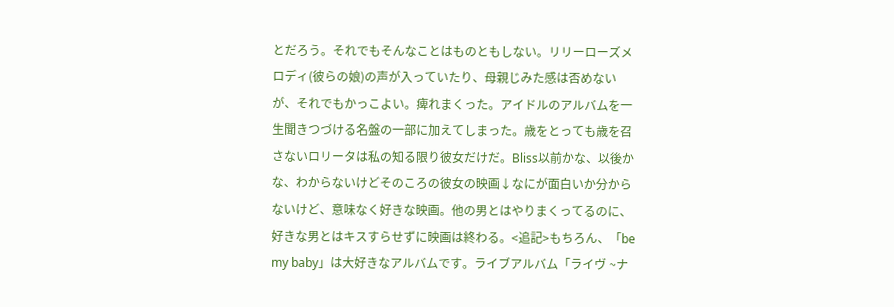とだろう。それでもそんなことはものともしない。リリーローズメロディ(彼らの娘)の声が入っていたり、母親じみた感は否めないが、それでもかっこよい。痺れまくった。アイドルのアルバムを一生聞きつづける名盤の一部に加えてしまった。歳をとっても歳を召さないロリータは私の知る限り彼女だけだ。Bliss以前かな、以後かな、わからないけどそのころの彼女の映画↓なにが面白いか分からないけど、意味なく好きな映画。他の男とはやりまくってるのに、好きな男とはキスすらせずに映画は終わる。<追記>もちろん、「be my baby」は大好きなアルバムです。ライブアルバム「ライヴ ~ナ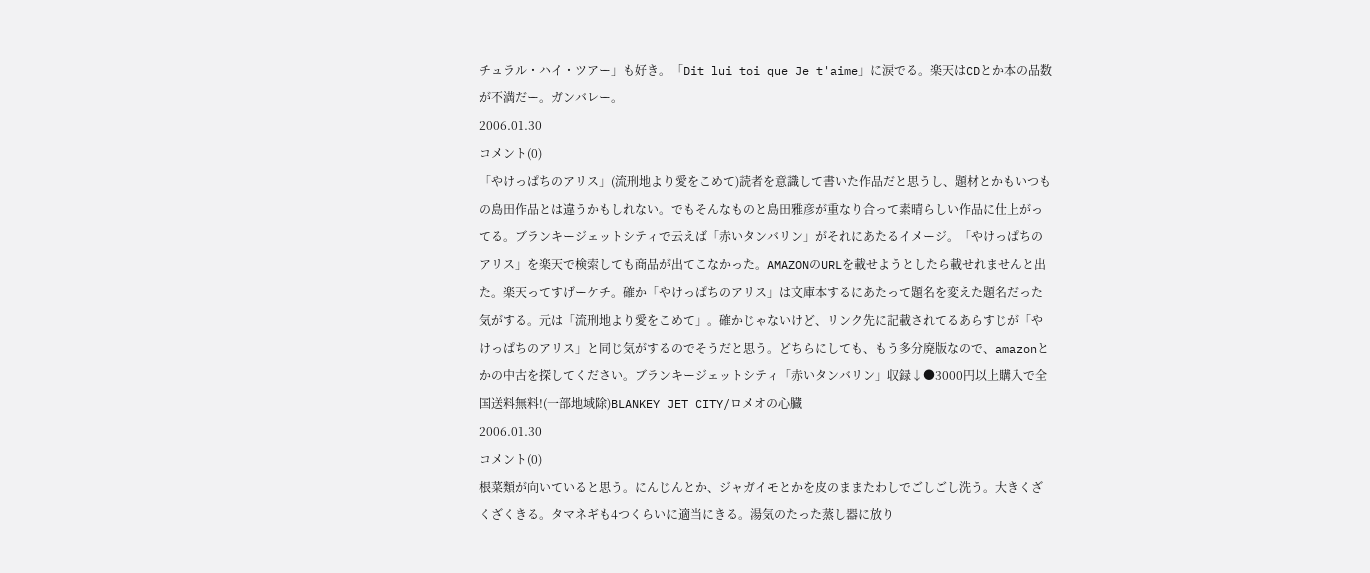チュラル・ハイ・ツアー」も好き。「Dit lui toi que Je t'aime」に涙でる。楽天はCDとか本の品数が不満だー。ガンバレー。
2006.01.30
コメント(0)
「やけっぱちのアリス」(流刑地より愛をこめて)読者を意識して書いた作品だと思うし、題材とかもいつもの島田作品とは違うかもしれない。でもそんなものと島田雅彦が重なり合って素晴らしい作品に仕上がってる。ブランキージェットシティで云えば「赤いタンバリン」がそれにあたるイメージ。「やけっぱちのアリス」を楽天で検索しても商品が出てこなかった。AMAZONのURLを載せようとしたら載せれませんと出た。楽天ってすげーケチ。確か「やけっぱちのアリス」は文庫本するにあたって題名を変えた題名だった気がする。元は「流刑地より愛をこめて」。確かじゃないけど、リンク先に記載されてるあらすじが「やけっぱちのアリス」と同じ気がするのでそうだと思う。どちらにしても、もう多分廃版なので、amazonとかの中古を探してください。ブランキージェットシティ「赤いタンバリン」収録↓●3000円以上購入で全国送料無料!(一部地域除)BLANKEY JET CITY/ロメオの心臓
2006.01.30
コメント(0)
根菜類が向いていると思う。にんじんとか、ジャガイモとかを皮のままたわしでごしごし洗う。大きくざくざくきる。タマネギも4つくらいに適当にきる。湯気のたった蒸し器に放り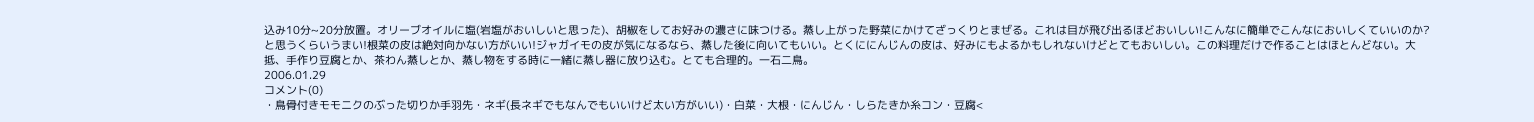込み10分~20分放置。オリーブオイルに塩(岩塩がおいしいと思った)、胡椒をしてお好みの濃さに味つける。蒸し上がった野菜にかけてざっくりとまぜる。これは目が飛び出るほどおいしい!こんなに簡単でこんなにおいしくていいのか?と思うくらいうまい!根菜の皮は絶対向かない方がいい!ジャガイモの皮が気になるなら、蒸した後に向いてもいい。とくににんじんの皮は、好みにもよるかもしれないけどとてもおいしい。この料理だけで作ることはほとんどない。大抵、手作り豆腐とか、茶わん蒸しとか、蒸し物をする時に一緒に蒸し器に放り込む。とても合理的。一石二鳥。
2006.01.29
コメント(0)
・鳥骨付きモモニクのぶった切りか手羽先・ネギ(長ネギでもなんでもいいけど太い方がいい)・白菜・大根・にんじん・しらたきか糸コン・豆腐<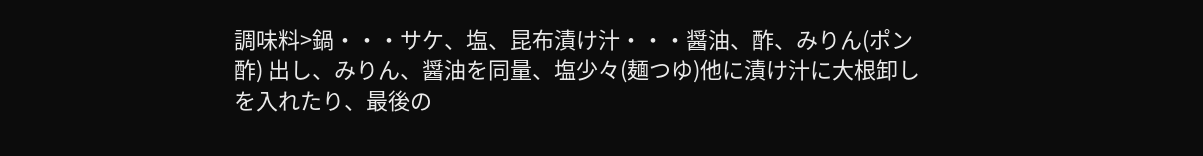調味料>鍋・・・サケ、塩、昆布漬け汁・・・醤油、酢、みりん(ポン酢) 出し、みりん、醤油を同量、塩少々(麺つゆ)他に漬け汁に大根卸しを入れたり、最後の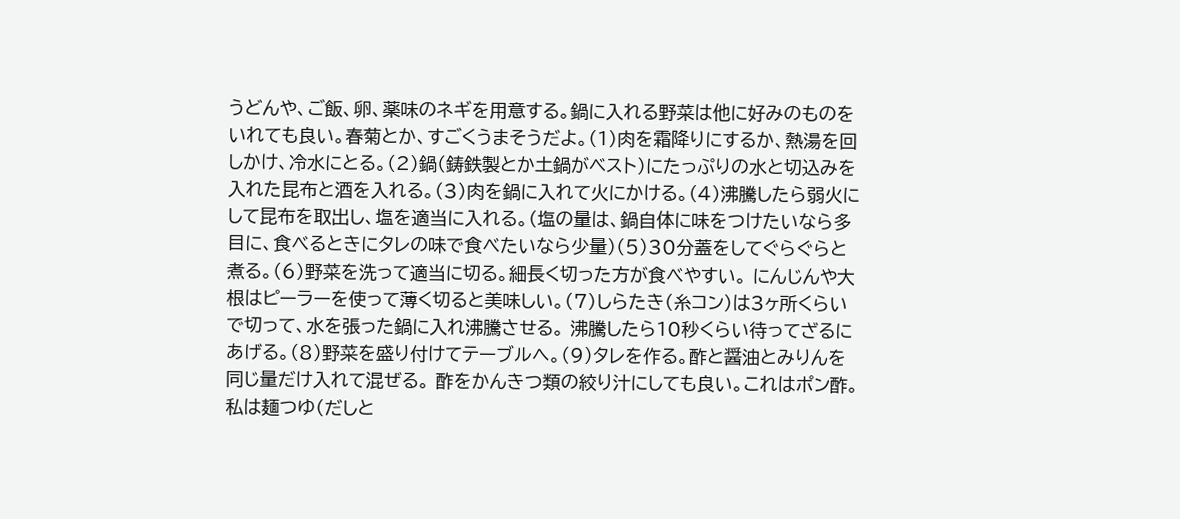うどんや、ご飯、卵、薬味のネギを用意する。鍋に入れる野菜は他に好みのものをいれても良い。春菊とか、すごくうまそうだよ。(1)肉を霜降りにするか、熱湯を回しかけ、冷水にとる。(2)鍋(鋳鉄製とか土鍋がベスト)にたっぷりの水と切込みを入れた昆布と酒を入れる。(3)肉を鍋に入れて火にかける。(4)沸騰したら弱火にして昆布を取出し、塩を適当に入れる。(塩の量は、鍋自体に味をつけたいなら多目に、食べるときにタレの味で食べたいなら少量)(5)30分蓋をしてぐらぐらと煮る。(6)野菜を洗って適当に切る。細長く切った方が食べやすい。 にんじんや大根はピーラーを使って薄く切ると美味しい。(7)しらたき(糸コン)は3ヶ所くらいで切って、水を張った鍋に入れ沸騰させる。 沸騰したら10秒くらい待ってざるにあげる。(8)野菜を盛り付けてテーブルへ。(9)タレを作る。酢と醤油とみりんを同じ量だけ入れて混ぜる。 酢をかんきつ類の絞り汁にしても良い。これはポン酢。 私は麺つゆ(だしと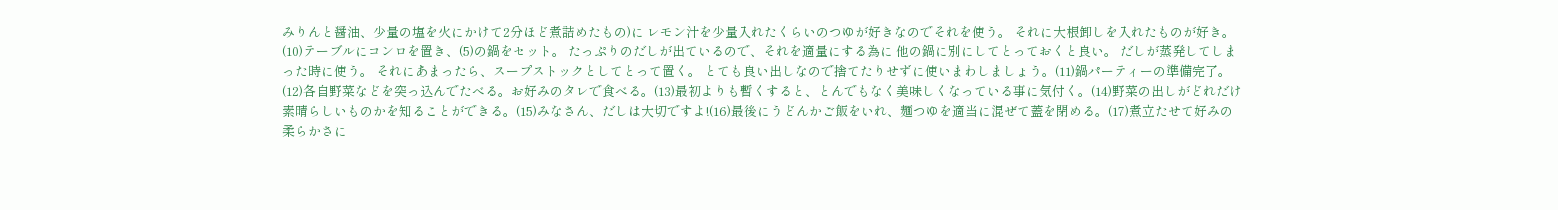みりんと醤油、少量の塩を火にかけて2分ほど煮詰めたもの)に レモン汁を少量入れたくらいのつゆが好きなのでそれを使う。 それに大根卸しを入れたものが好き。(10)テーブルにコンロを置き、(5)の鍋をセット。 たっぷりのだしが出ているので、それを適量にする為に 他の鍋に別にしてとっておくと良い。 だしが蒸発してしまった時に使う。 それにあまったら、スープストックとしてとって置く。 とても良い出しなので捨てたりせずに使いまわしましょう。(11)鍋パーティーの準備完了。(12)各自野菜などを突っ込んでたべる。お好みのタレで食べる。(13)最初よりも暫くすると、とんでもなく美味しくなっている事に気付く。(14)野菜の出しがどれだけ素晴らしいものかを知ることができる。(15)みなさん、だしは大切ですよ!(16)最後にうどんかご飯をいれ、麺つゆを適当に混ぜて蓋を閉める。(17)煮立たせて好みの柔らかさに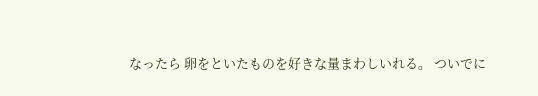なったら 卵をといたものを好きな量まわしいれる。 ついでに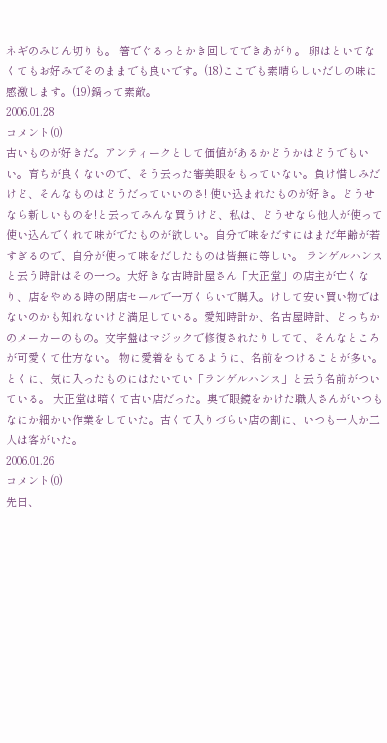ネギのみじん切りも。 箸でぐるっとかき回してできあがり。 卵はといてなくてもお好みでそのままでも良いです。(18)ここでも素晴らしいだしの味に感激します。(19)鍋って素敵。
2006.01.28
コメント(0)
古いものが好きだ。アンティークとして価値があるかどうかはどうでもいい。育ちが良くないので、そう云った審美眼をもっていない。負け惜しみだけど、そんなものはどうだっていいのさ! 使い込まれたものが好き。どうせなら新しいものを!と云ってみんな買うけど、私は、どうせなら他人が使って使い込んでくれて味がでたものが欲しい。自分で味をだすにはまだ年齢が若すぎるので、自分が使って味をだしたものは皆無に等しい。 ランゲルハンスと云う時計はその一つ。大好きな古時計屋さん「大正堂」の店主が亡くなり、店をやめる時の閉店セールで一万くらいで購入。けして安い買い物ではないのかも知れないけど満足している。愛知時計か、名古屋時計、どっちかのメーカーのもの。文字盤はマジックで修復されたりしてて、そんなところが可愛くて仕方ない。 物に愛着をもてるように、名前をつけることが多い。とくに、気に入ったものにはたいてい「ランゲルハンス」と云う名前がついている。 大正堂は暗くて古い店だった。奥で眼鏡をかけた職人さんがいつもなにか細かい作業をしていた。古くて入りづらい店の割に、いつも一人か二人は客がいた。
2006.01.26
コメント(0)
先日、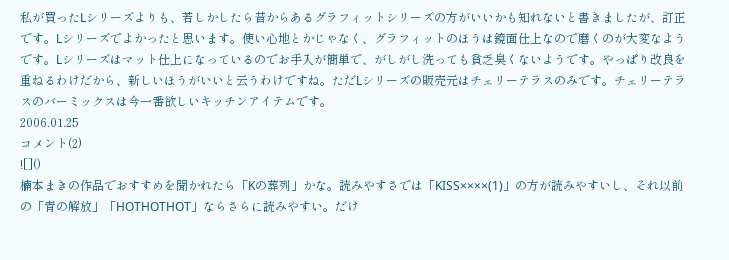私が買ったLシリーズよりも、若しかしたら昔からあるグラフィットシリーズの方がいいかも知れないと書きましたが、訂正です。Lシリーズでよかったと思います。使い心地とかじゃなく、グラフィットのほうは鏡面仕上なので磨くのが大変なようです。Lシリーズはマット仕上になっているのでお手入が簡単で、がしがし洗っても貧乏臭くないようです。やっぱり改良を重ねるわけだから、新しいほうがいいと云うわけですね。ただLシリーズの販売元はチェリーテラスのみです。チェリーテラスのバーミックスは今一番欲しいキッチンアイテムです。
2006.01.25
コメント(2)
![]()
楠本まきの作品でおすすめを聞かれたら「Kの葬列」かな。読みやすさでは「KISS××××(1)」の方が読みやすいし、それ以前の「青の解放」「HOTHOTHOT」ならさらに読みやすい。だけ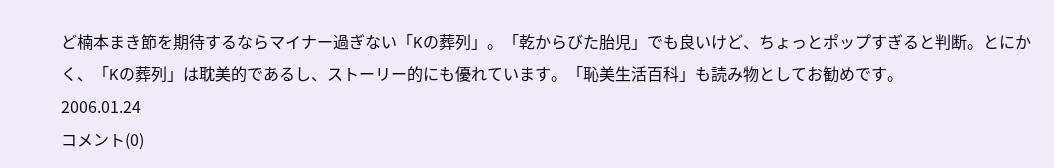ど楠本まき節を期待するならマイナー過ぎない「Kの葬列」。「乾からびた胎児」でも良いけど、ちょっとポップすぎると判断。とにかく、「Kの葬列」は耽美的であるし、ストーリー的にも優れています。「恥美生活百科」も読み物としてお勧めです。
2006.01.24
コメント(0)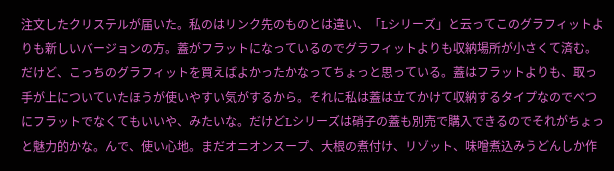注文したクリステルが届いた。私のはリンク先のものとは違い、「Lシリーズ」と云ってこのグラフィットよりも新しいバージョンの方。蓋がフラットになっているのでグラフィットよりも収納場所が小さくて済む。だけど、こっちのグラフィットを買えばよかったかなってちょっと思っている。蓋はフラットよりも、取っ手が上についていたほうが使いやすい気がするから。それに私は蓋は立てかけて収納するタイプなのでべつにフラットでなくてもいいや、みたいな。だけどLシリーズは硝子の蓋も別売で購入できるのでそれがちょっと魅力的かな。んで、使い心地。まだオニオンスープ、大根の煮付け、リゾット、味噌煮込みうどんしか作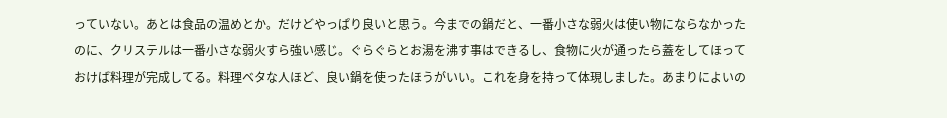っていない。あとは食品の温めとか。だけどやっぱり良いと思う。今までの鍋だと、一番小さな弱火は使い物にならなかったのに、クリステルは一番小さな弱火すら強い感じ。ぐらぐらとお湯を沸す事はできるし、食物に火が通ったら蓋をしてほっておけば料理が完成してる。料理ベタな人ほど、良い鍋を使ったほうがいい。これを身を持って体現しました。あまりによいの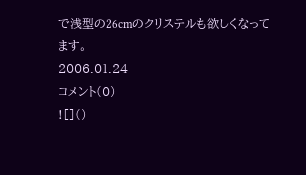で浅型の26cmのクリステルも欲しくなってます。
2006.01.24
コメント(0)
![]()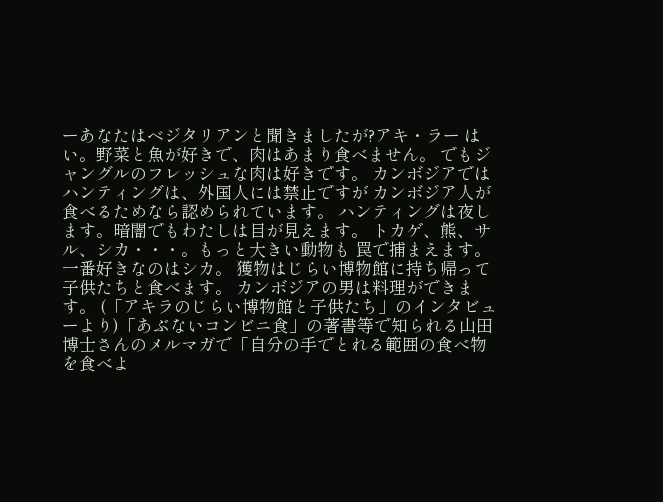ーあなたはベジタリアンと聞きましたが?アキ・ラー はい。野菜と魚が好きで、肉はあまり食べません。 でもジャングルのフレッシュな肉は好きです。 カンボジアではハンティングは、外国人には禁止ですが カンボジア人が食べるためなら認められています。 ハンティングは夜します。暗闇でもわたしは目が見えます。 トカゲ、熊、サル、シカ・・・。もっと大きい動物も 罠で捕まえます。一番好きなのはシカ。 獲物はじらい博物館に持ち帰って子供たちと食べます。 カンボジアの男は料理ができます。 (「アキラのじらい博物館と子供たち」のインタビューより)「あぶないコンビニ食」の著書等で知られる山田博士さんのメルマガで「自分の手でとれる範囲の食べ物を食べよ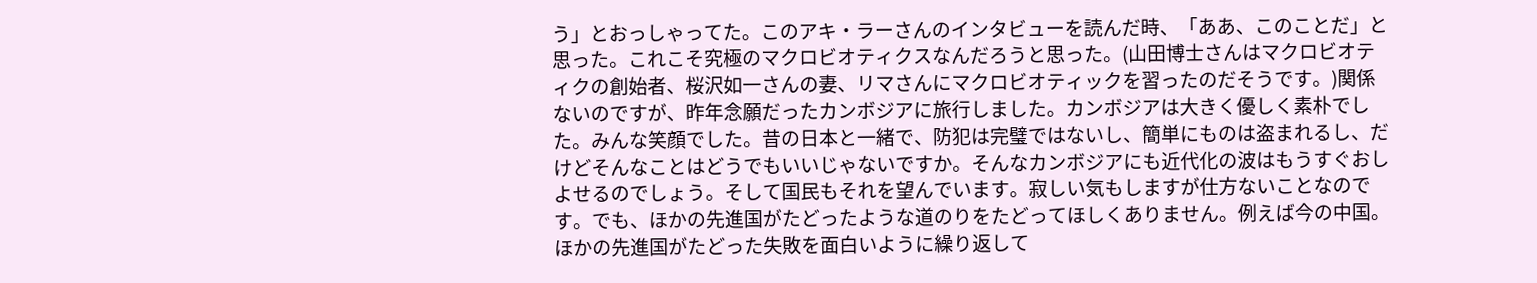う」とおっしゃってた。このアキ・ラーさんのインタビューを読んだ時、「ああ、このことだ」と思った。これこそ究極のマクロビオティクスなんだろうと思った。(山田博士さんはマクロビオティクの創始者、桜沢如一さんの妻、リマさんにマクロビオティックを習ったのだそうです。)関係ないのですが、昨年念願だったカンボジアに旅行しました。カンボジアは大きく優しく素朴でした。みんな笑顔でした。昔の日本と一緒で、防犯は完璧ではないし、簡単にものは盗まれるし、だけどそんなことはどうでもいいじゃないですか。そんなカンボジアにも近代化の波はもうすぐおしよせるのでしょう。そして国民もそれを望んでいます。寂しい気もしますが仕方ないことなのです。でも、ほかの先進国がたどったような道のりをたどってほしくありません。例えば今の中国。ほかの先進国がたどった失敗を面白いように繰り返して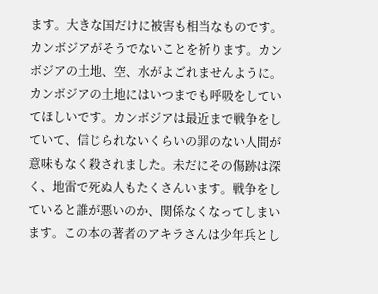ます。大きな国だけに被害も相当なものです。カンボジアがそうでないことを祈ります。カンボジアの土地、空、水がよごれませんように。カンボジアの土地にはいつまでも呼吸をしていてほしいです。カンボジアは最近まで戦争をしていて、信じられないくらいの罪のない人間が意味もなく殺されました。未だにその傷跡は深く、地雷で死ぬ人もたくさんいます。戦争をしていると誰が悪いのか、関係なくなってしまいます。この本の著者のアキラさんは少年兵とし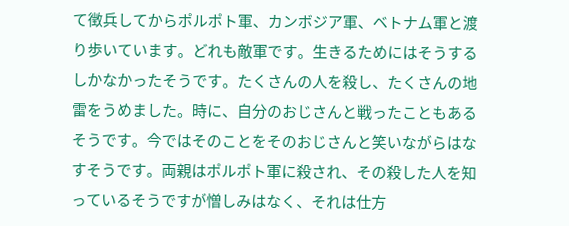て徴兵してからポルポト軍、カンボジア軍、ベトナム軍と渡り歩いています。どれも敵軍です。生きるためにはそうするしかなかったそうです。たくさんの人を殺し、たくさんの地雷をうめました。時に、自分のおじさんと戦ったこともあるそうです。今ではそのことをそのおじさんと笑いながらはなすそうです。両親はポルポト軍に殺され、その殺した人を知っているそうですが憎しみはなく、それは仕方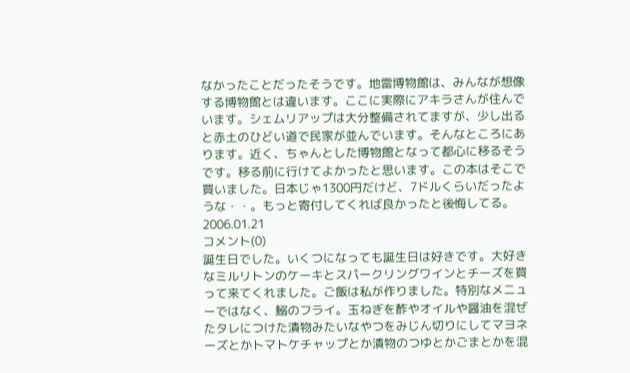なかったことだったそうです。地雷博物館は、みんなが想像する博物館とは違います。ここに実際にアキラさんが住んでいます。シェムリアップは大分整備されてますが、少し出ると赤土のひどい道で民家が並んでいます。そんなところにあります。近く、ちゃんとした博物館となって都心に移るそうです。移る前に行けてよかったと思います。この本はそこで買いました。日本じゃ1300円だけど、7ドルくらいだったような・・。もっと寄付してくれば良かったと後悔してる。
2006.01.21
コメント(0)
誕生日でした。いくつになっても誕生日は好きです。大好きなミルリトンのケーキとスパークリングワインとチーズを買って来てくれました。ご飯は私が作りました。特別なメニューではなく、鰯のフライ。玉ねぎを酢やオイルや醤油を混ぜたタレにつけた漬物みたいなやつをみじん切りにしてマヨネーズとかトマトケチャップとか漬物のつゆとかごまとかを混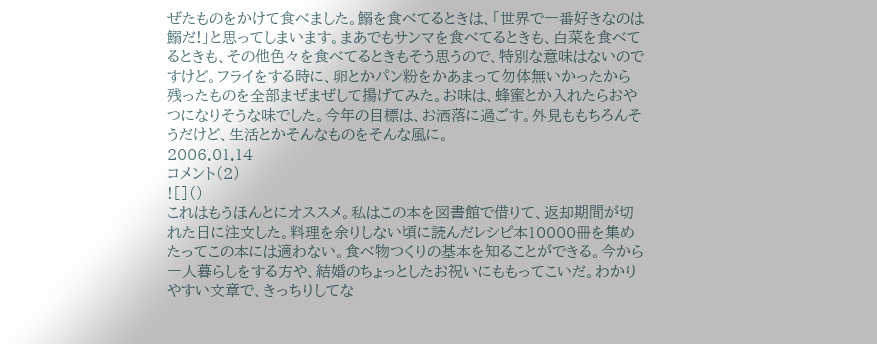ぜたものをかけて食べました。鰯を食べてるときは、「世界で一番好きなのは鰯だ!」と思ってしまいます。まあでもサンマを食べてるときも、白菜を食べてるときも、その他色々を食べてるときもそう思うので、特別な意味はないのですけど。フライをする時に、卵とかパン粉をかあまって勿体無いかったから残ったものを全部まぜまぜして揚げてみた。お味は、蜂蜜とか入れたらおやつになりそうな味でした。今年の目標は、お洒落に過ごす。外見ももちろんそうだけど、生活とかそんなものをそんな風に。
2006.01.14
コメント(2)
![]()
これはもうほんとにオススメ。私はこの本を図書館で借りて、返却期間が切れた日に注文した。料理を余りしない頃に読んだレシピ本10000冊を集めたってこの本には適わない。食べ物つくりの基本を知ることができる。今から一人暮らしをする方や、結婚のちょっとしたお祝いにももってこいだ。わかりやすい文章で、きっちりしてな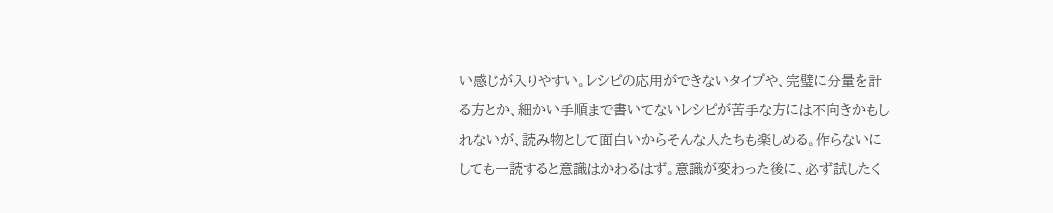い感じが入りやすい。レシピの応用ができないタイプや、完璧に分量を計る方とか、細かい手順まで書いてないレシピが苦手な方には不向きかもしれないが、読み物として面白いからそんな人たちも楽しめる。作らないにしても一読すると意識はかわるはず。意識が変わった後に、必ず試したく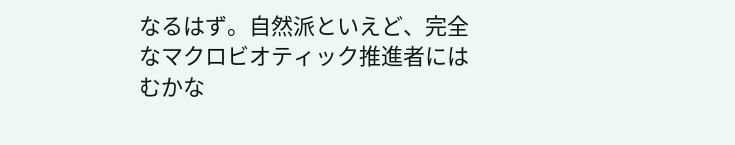なるはず。自然派といえど、完全なマクロビオティック推進者にはむかな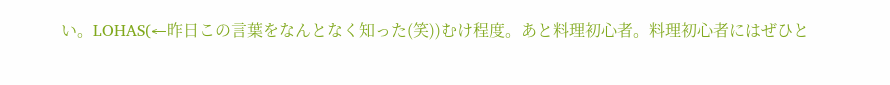い。LOHAS(←昨日この言葉をなんとなく知った(笑))むけ程度。あと料理初心者。料理初心者にはぜひと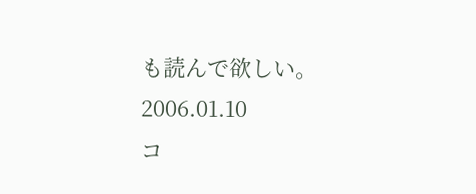も読んで欲しい。
2006.01.10
コ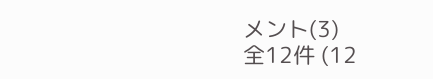メント(3)
全12件 (12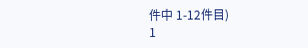件中 1-12件目)
1